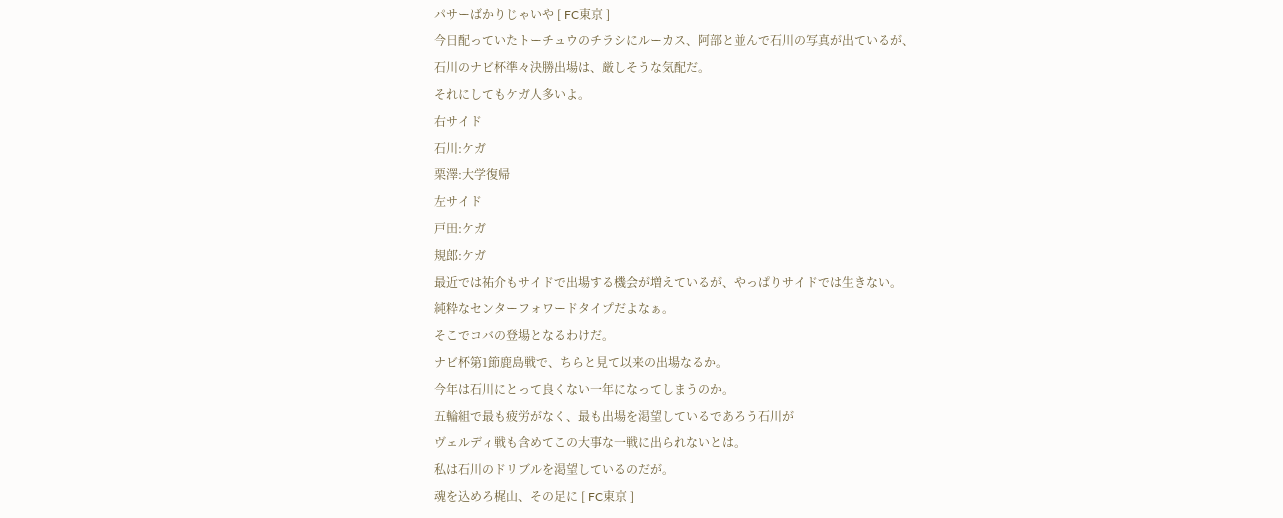パサーばかりじゃいや [ FC東京 ]
今日配っていたトーチュウのチラシにルーカス、阿部と並んで石川の写真が出ているが、
石川のナビ杯準々決勝出場は、厳しそうな気配だ。
それにしてもケガ人多いよ。
右サイド
石川:ケガ
栗澤:大学復帰
左サイド
戸田:ケガ
規郎:ケガ
最近では祐介もサイドで出場する機会が増えているが、やっぱりサイドでは生きない。
純粋なセンターフォワードタイプだよなぁ。
そこでコバの登場となるわけだ。
ナビ杯第1節鹿島戦で、ちらと見て以来の出場なるか。
今年は石川にとって良くない一年になってしまうのか。
五輪組で最も疲労がなく、最も出場を渇望しているであろう石川が
ヴェルディ戦も含めてこの大事な一戦に出られないとは。
私は石川のドリブルを渇望しているのだが。
魂を込めろ梶山、その足に [ FC東京 ]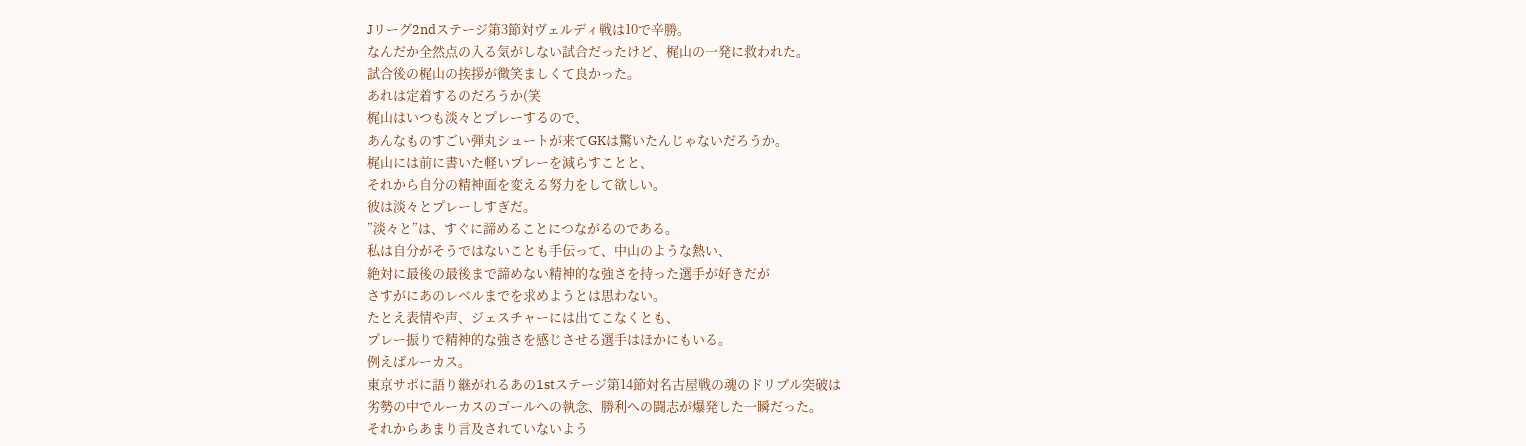Jリーグ2ndステージ第3節対ヴェルディ戦は10で辛勝。
なんだか全然点の入る気がしない試合だったけど、梶山の一発に救われた。
試合後の梶山の挨拶が微笑ましくて良かった。
あれは定着するのだろうか(笑
梶山はいつも淡々とプレーするので、
あんなものすごい弾丸シュートが来てGKは驚いたんじゃないだろうか。
梶山には前に書いた軽いプレーを減らすことと、
それから自分の精神面を変える努力をして欲しい。
彼は淡々とプレーしすぎだ。
”淡々と”は、すぐに諦めることにつながるのである。
私は自分がそうではないことも手伝って、中山のような熱い、
絶対に最後の最後まで諦めない精神的な強さを持った選手が好きだが
さすがにあのレベルまでを求めようとは思わない。
たとえ表情や声、ジェスチャーには出てこなくとも、
プレー振りで精神的な強さを感じさせる選手はほかにもいる。
例えばルーカス。
東京サポに語り継がれるあの1stステージ第14節対名古屋戦の魂のドリブル突破は
劣勢の中でルーカスのゴールへの執念、勝利への闘志が爆発した一瞬だった。
それからあまり言及されていないよう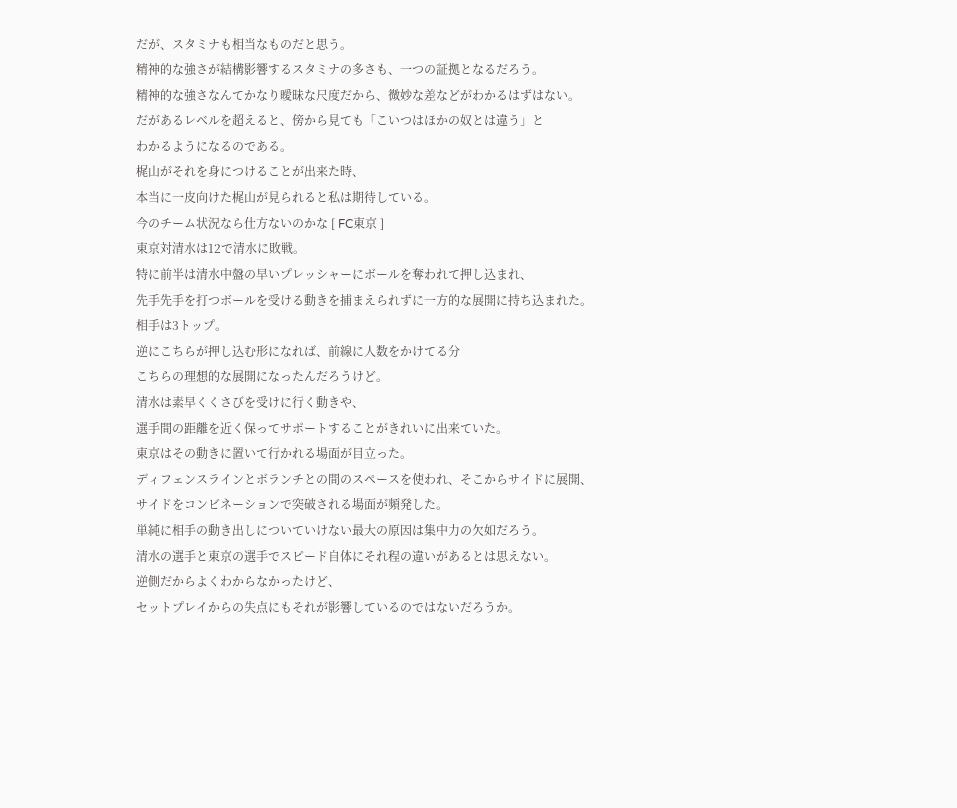だが、スタミナも相当なものだと思う。
精神的な強さが結構影響するスタミナの多さも、一つの証拠となるだろう。
精神的な強さなんてかなり曖昧な尺度だから、微妙な差などがわかるはずはない。
だがあるレベルを超えると、傍から見ても「こいつはほかの奴とは違う」と
わかるようになるのである。
梶山がそれを身につけることが出来た時、
本当に一皮向けた梶山が見られると私は期待している。
今のチーム状況なら仕方ないのかな [ FC東京 ]
東京対清水は12で清水に敗戦。
特に前半は清水中盤の早いプレッシャーにボールを奪われて押し込まれ、
先手先手を打つボールを受ける動きを捕まえられずに一方的な展開に持ち込まれた。
相手は3トップ。
逆にこちらが押し込む形になれば、前線に人数をかけてる分
こちらの理想的な展開になったんだろうけど。
清水は素早くくさびを受けに行く動きや、
選手間の距離を近く保ってサポートすることがきれいに出来ていた。
東京はその動きに置いて行かれる場面が目立った。
ディフェンスラインとボランチとの間のスペースを使われ、そこからサイドに展開、
サイドをコンビネーションで突破される場面が頻発した。
単純に相手の動き出しについていけない最大の原因は集中力の欠如だろう。
清水の選手と東京の選手でスピード自体にそれ程の違いがあるとは思えない。
逆側だからよくわからなかったけど、
セットプレイからの失点にもそれが影響しているのではないだろうか。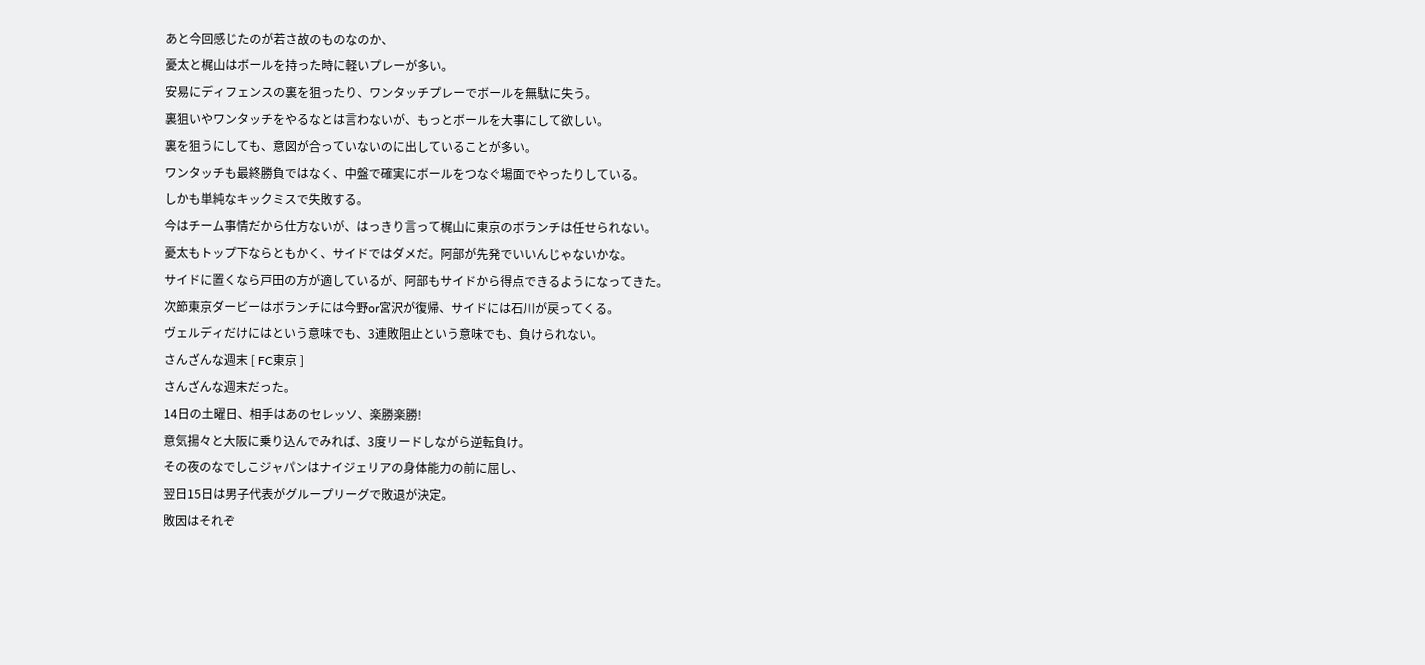あと今回感じたのが若さ故のものなのか、
憂太と梶山はボールを持った時に軽いプレーが多い。
安易にディフェンスの裏を狙ったり、ワンタッチプレーでボールを無駄に失う。
裏狙いやワンタッチをやるなとは言わないが、もっとボールを大事にして欲しい。
裏を狙うにしても、意図が合っていないのに出していることが多い。
ワンタッチも最終勝負ではなく、中盤で確実にボールをつなぐ場面でやったりしている。
しかも単純なキックミスで失敗する。
今はチーム事情だから仕方ないが、はっきり言って梶山に東京のボランチは任せられない。
憂太もトップ下ならともかく、サイドではダメだ。阿部が先発でいいんじゃないかな。
サイドに置くなら戸田の方が適しているが、阿部もサイドから得点できるようになってきた。
次節東京ダービーはボランチには今野or宮沢が復帰、サイドには石川が戻ってくる。
ヴェルディだけにはという意味でも、3連敗阻止という意味でも、負けられない。
さんざんな週末 [ FC東京 ]
さんざんな週末だった。
14日の土曜日、相手はあのセレッソ、楽勝楽勝!
意気揚々と大阪に乗り込んでみれば、3度リードしながら逆転負け。
その夜のなでしこジャパンはナイジェリアの身体能力の前に屈し、
翌日15日は男子代表がグループリーグで敗退が決定。
敗因はそれぞ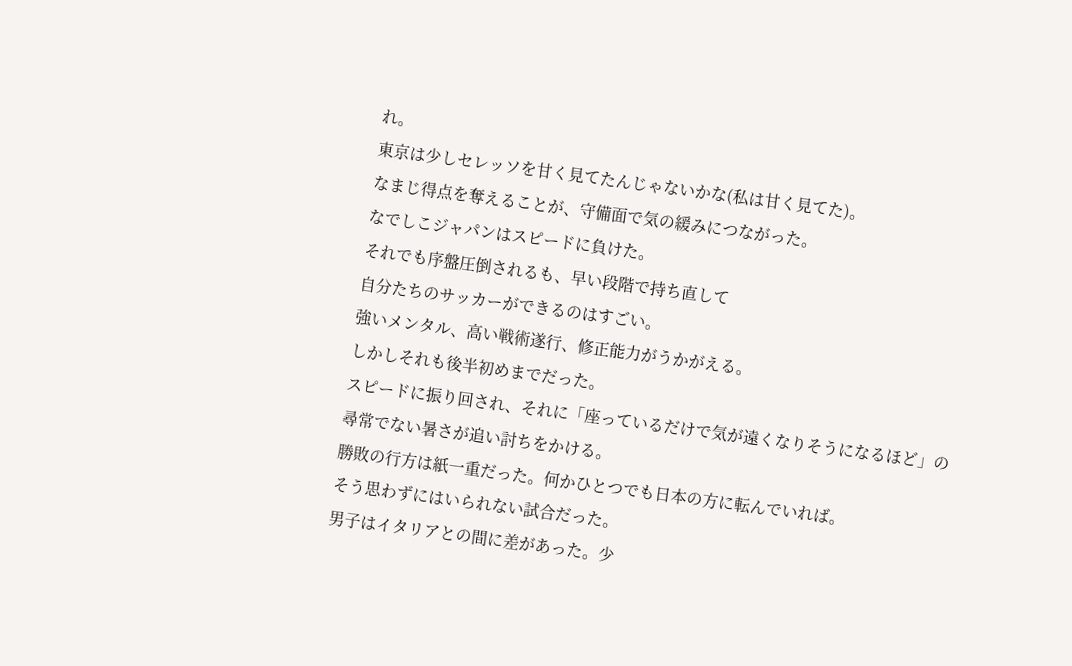れ。
東京は少しセレッソを甘く見てたんじゃないかな(私は甘く見てた)。
なまじ得点を奪えることが、守備面で気の緩みにつながった。
なでしこジャパンはスピードに負けた。
それでも序盤圧倒されるも、早い段階で持ち直して
自分たちのサッカーができるのはすごい。
強いメンタル、高い戦術遂行、修正能力がうかがえる。
しかしそれも後半初めまでだった。
スピードに振り回され、それに「座っているだけで気が遠くなりそうになるほど」の
尋常でない暑さが追い討ちをかける。
勝敗の行方は紙一重だった。何かひとつでも日本の方に転んでいれば。
そう思わずにはいられない試合だった。
男子はイタリアとの間に差があった。少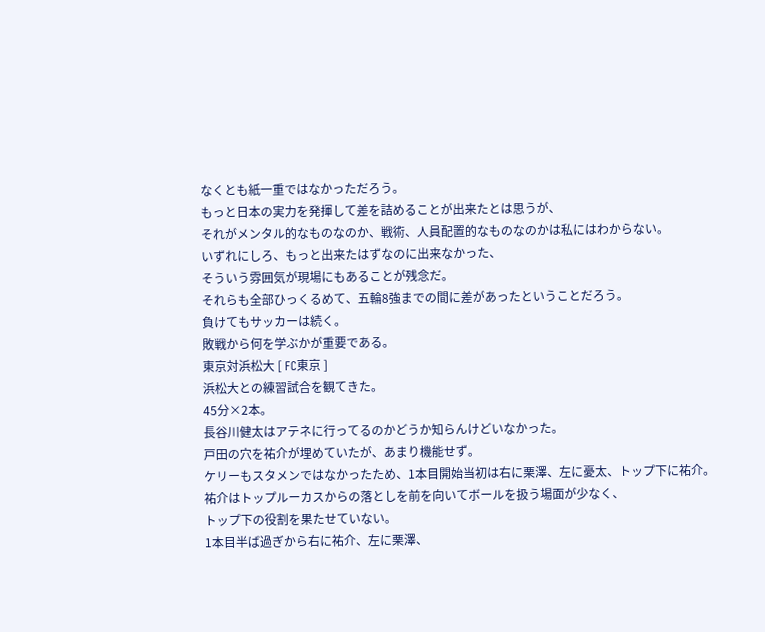なくとも紙一重ではなかっただろう。
もっと日本の実力を発揮して差を詰めることが出来たとは思うが、
それがメンタル的なものなのか、戦術、人員配置的なものなのかは私にはわからない。
いずれにしろ、もっと出来たはずなのに出来なかった、
そういう雰囲気が現場にもあることが残念だ。
それらも全部ひっくるめて、五輪8強までの間に差があったということだろう。
負けてもサッカーは続く。
敗戦から何を学ぶかが重要である。
東京対浜松大 [ FC東京 ]
浜松大との練習試合を観てきた。
45分×2本。
長谷川健太はアテネに行ってるのかどうか知らんけどいなかった。
戸田の穴を祐介が埋めていたが、あまり機能せず。
ケリーもスタメンではなかったため、1本目開始当初は右に栗澤、左に憂太、トップ下に祐介。
祐介はトップルーカスからの落としを前を向いてボールを扱う場面が少なく、
トップ下の役割を果たせていない。
1本目半ば過ぎから右に祐介、左に栗澤、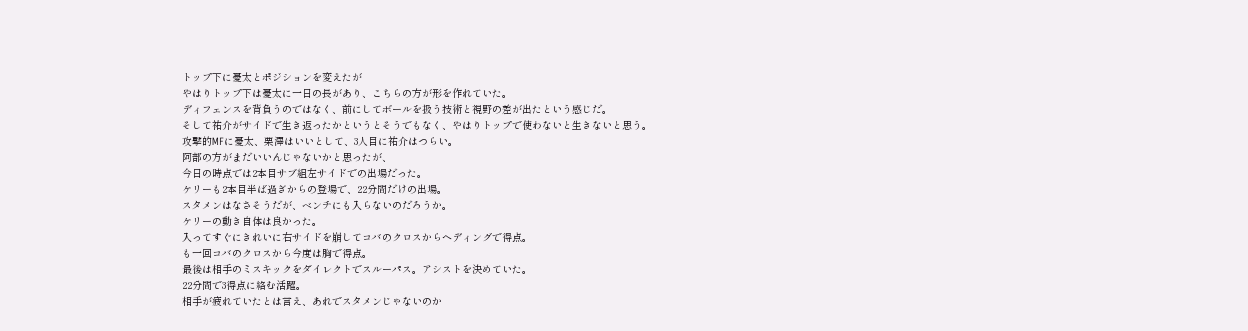トップ下に憂太とポジションを変えたが
やはりトップ下は憂太に一日の長があり、こちらの方が形を作れていた。
ディフェンスを背負うのではなく、前にしてボールを扱う技術と視野の差が出たという感じだ。
そして祐介がサイドで生き返ったかというとそうでもなく、やはりトップで使わないと生きないと思う。
攻撃的MFに憂太、栗澤はいいとして、3人目に祐介はつらい。
阿部の方がまだいいんじゃないかと思ったが、
今日の時点では2本目サブ組左サイドでの出場だった。
ケリーも2本目半ば過ぎからの登場で、22分間だけの出場。
スタメンはなさそうだが、ベンチにも入らないのだろうか。
ケリーの動き自体は良かった。
入ってすぐにきれいに右サイドを崩してコバのクロスからヘディングで得点。
も一回コバのクロスから今度は胸で得点。
最後は相手のミスキックをダイレクトでスルーパス。アシストを決めていた。
22分間で3得点に絡む活躍。
相手が疲れていたとは言え、あれでスタメンじゃないのか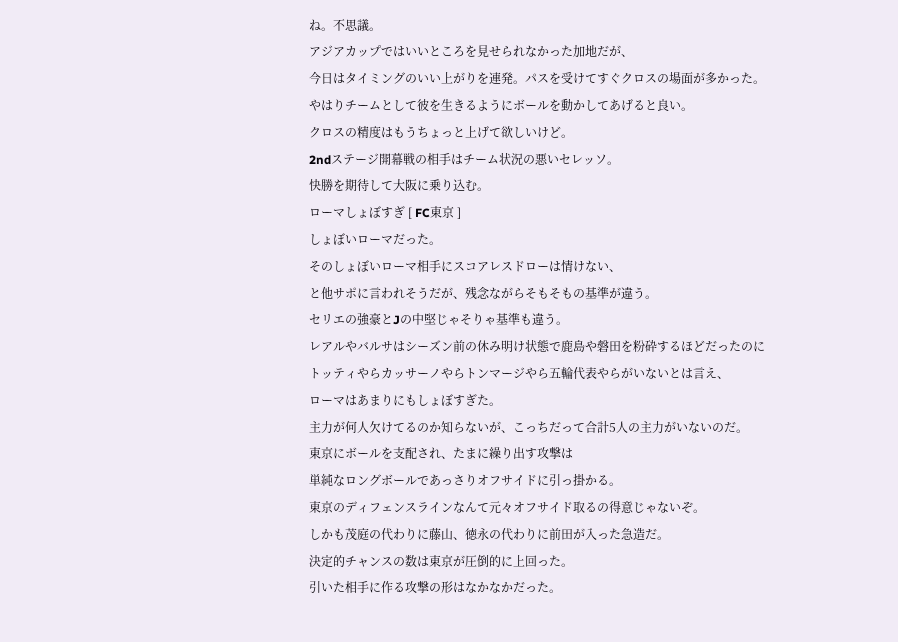ね。不思議。
アジアカップではいいところを見せられなかった加地だが、
今日はタイミングのいい上がりを連発。パスを受けてすぐクロスの場面が多かった。
やはりチームとして彼を生きるようにボールを動かしてあげると良い。
クロスの精度はもうちょっと上げて欲しいけど。
2ndステージ開幕戦の相手はチーム状況の悪いセレッソ。
快勝を期待して大阪に乗り込む。
ローマしょぼすぎ [ FC東京 ]
しょぼいローマだった。
そのしょぼいローマ相手にスコアレスドローは情けない、
と他サポに言われそうだが、残念ながらそもそもの基準が違う。
セリエの強豪とJの中堅じゃそりゃ基準も違う。
レアルやバルサはシーズン前の休み明け状態で鹿島や磐田を粉砕するほどだったのに
トッティやらカッサーノやらトンマージやら五輪代表やらがいないとは言え、
ローマはあまりにもしょぼすぎた。
主力が何人欠けてるのか知らないが、こっちだって合計5人の主力がいないのだ。
東京にボールを支配され、たまに繰り出す攻撃は
単純なロングボールであっさりオフサイドに引っ掛かる。
東京のディフェンスラインなんて元々オフサイド取るの得意じゃないぞ。
しかも茂庭の代わりに藤山、徳永の代わりに前田が入った急造だ。
決定的チャンスの数は東京が圧倒的に上回った。
引いた相手に作る攻撃の形はなかなかだった。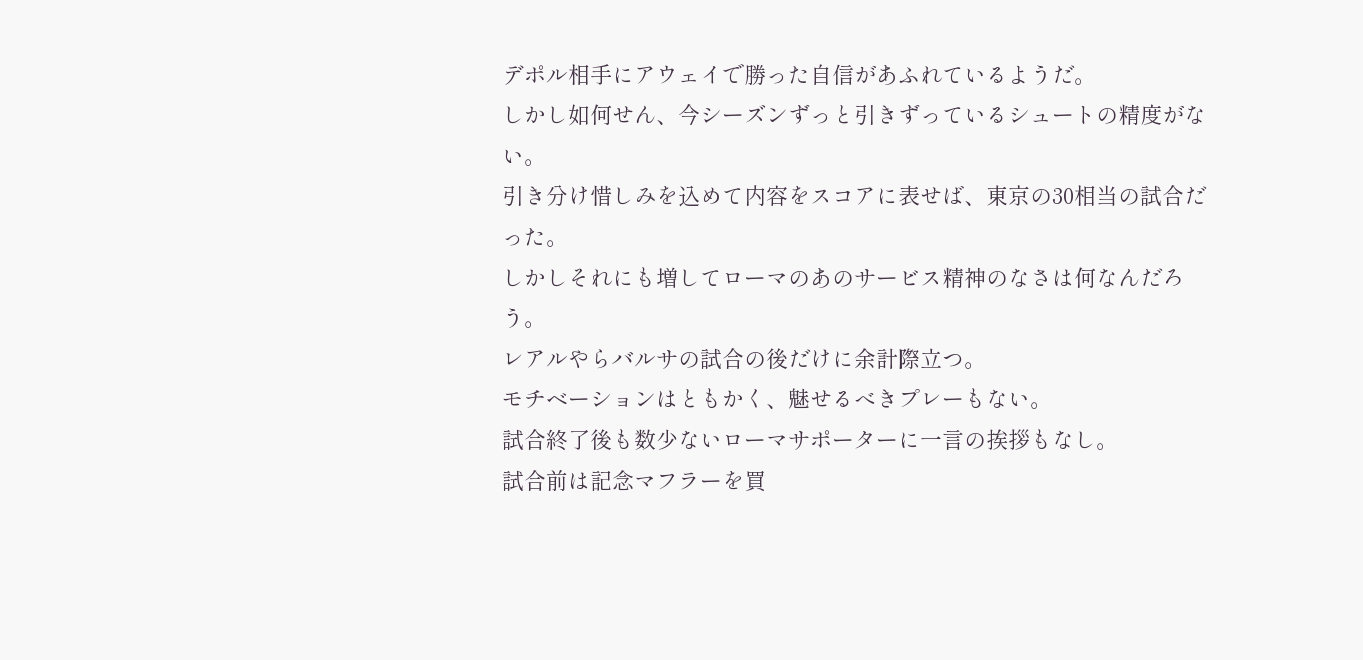デポル相手にアウェイで勝った自信があふれているようだ。
しかし如何せん、今シーズンずっと引きずっているシュートの精度がない。
引き分け惜しみを込めて内容をスコアに表せば、東京の30相当の試合だった。
しかしそれにも増してローマのあのサービス精神のなさは何なんだろう。
レアルやらバルサの試合の後だけに余計際立つ。
モチベーションはともかく、魅せるべきプレーもない。
試合終了後も数少ないローマサポーターに一言の挨拶もなし。
試合前は記念マフラーを買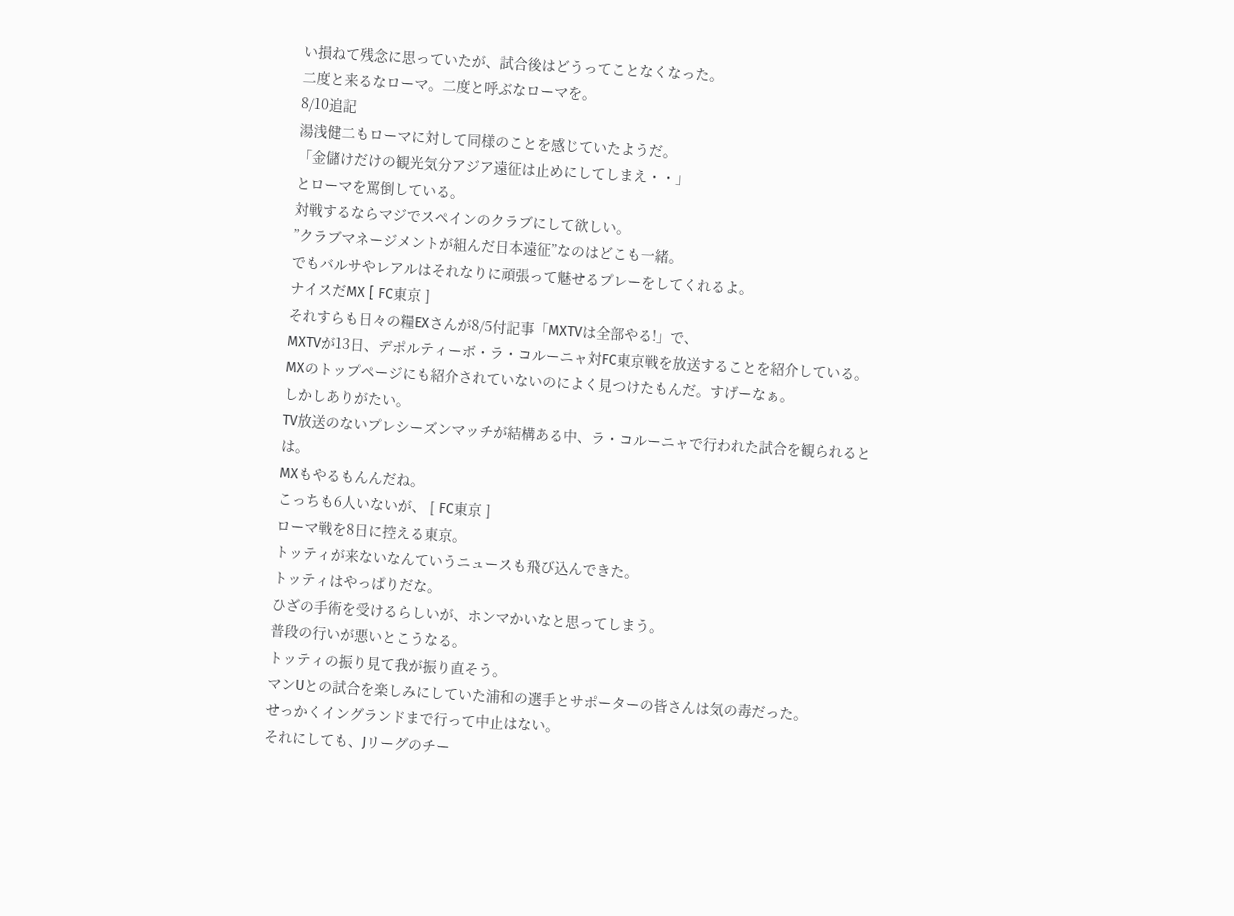い損ねて残念に思っていたが、試合後はどうってことなくなった。
二度と来るなローマ。二度と呼ぶなローマを。
8/10追記
湯浅健二もローマに対して同様のことを感じていたようだ。
「金儲けだけの観光気分アジア遠征は止めにしてしまえ・・」
とローマを罵倒している。
対戦するならマジでスペインのクラブにして欲しい。
”クラブマネージメントが組んだ日本遠征”なのはどこも一緒。
でもバルサやレアルはそれなりに頑張って魅せるプレーをしてくれるよ。
ナイスだMX [ FC東京 ]
それすらも日々の糧EXさんが8/5付記事「MXTVは全部やる!」で、
MXTVが13日、デポルティーボ・ラ・コルーニャ対FC東京戦を放送することを紹介している。
MXのトップページにも紹介されていないのによく見つけたもんだ。すげーなぁ。
しかしありがたい。
TV放送のないプレシーズンマッチが結構ある中、ラ・コルーニャで行われた試合を観られるとは。
MXもやるもんんだね。
こっちも6人いないが、 [ FC東京 ]
ローマ戦を8日に控える東京。
トッティが来ないなんていうニュースも飛び込んできた。
トッティはやっぱりだな。
ひざの手術を受けるらしいが、ホンマかいなと思ってしまう。
普段の行いが悪いとこうなる。
トッティの振り見て我が振り直そう。
マンUとの試合を楽しみにしていた浦和の選手とサポーターの皆さんは気の毒だった。
せっかくイングランドまで行って中止はない。
それにしても、Jリーグのチー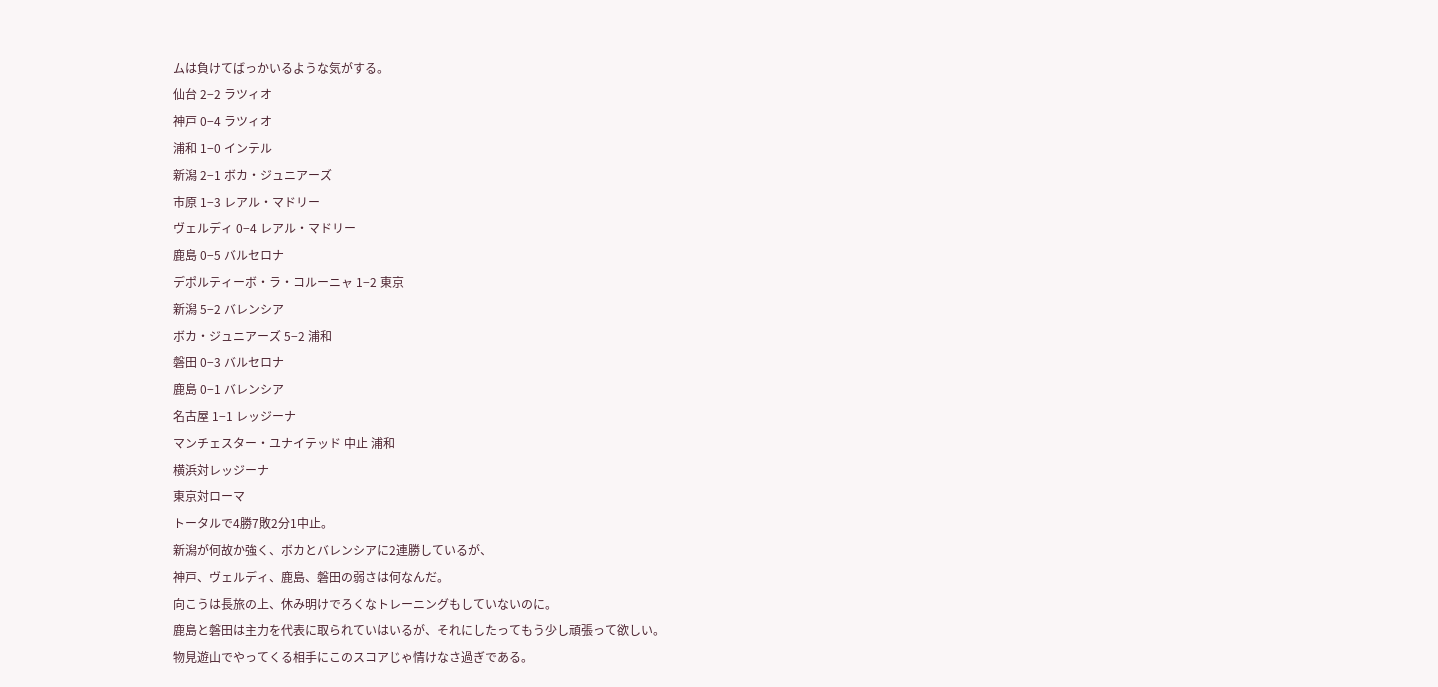ムは負けてばっかいるような気がする。
仙台 2−2 ラツィオ
神戸 0−4 ラツィオ
浦和 1−0 インテル
新潟 2−1 ボカ・ジュニアーズ
市原 1−3 レアル・マドリー
ヴェルディ 0−4 レアル・マドリー
鹿島 0−5 バルセロナ
デポルティーボ・ラ・コルーニャ 1−2 東京
新潟 5−2 バレンシア
ボカ・ジュニアーズ 5−2 浦和
磐田 0−3 バルセロナ
鹿島 0−1 バレンシア
名古屋 1−1 レッジーナ
マンチェスター・ユナイテッド 中止 浦和
横浜対レッジーナ
東京対ローマ
トータルで4勝7敗2分1中止。
新潟が何故か強く、ボカとバレンシアに2連勝しているが、
神戸、ヴェルディ、鹿島、磐田の弱さは何なんだ。
向こうは長旅の上、休み明けでろくなトレーニングもしていないのに。
鹿島と磐田は主力を代表に取られていはいるが、それにしたってもう少し頑張って欲しい。
物見遊山でやってくる相手にこのスコアじゃ情けなさ過ぎである。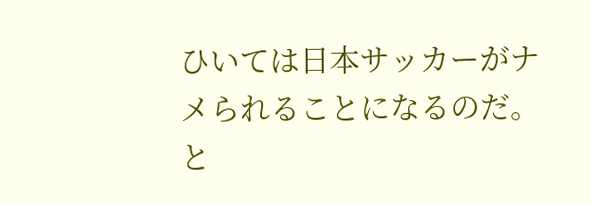ひいては日本サッカーがナメられることになるのだ。
と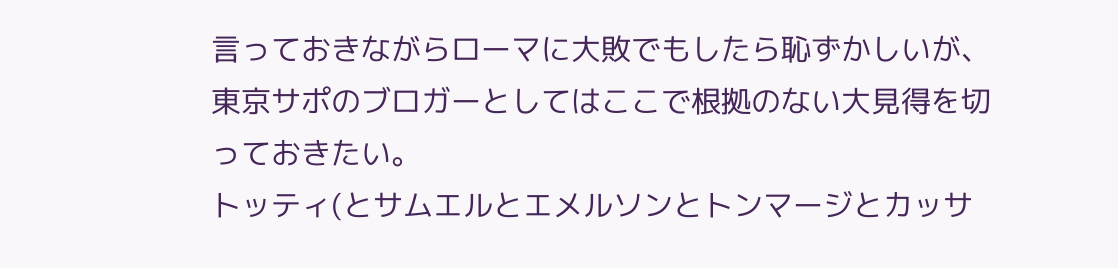言っておきながらローマに大敗でもしたら恥ずかしいが、
東京サポのブロガーとしてはここで根拠のない大見得を切っておきたい。
トッティ(とサムエルとエメルソンとトンマージとカッサ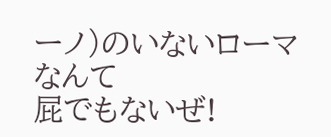ーノ)のいないローマなんて
屁でもないぜ!